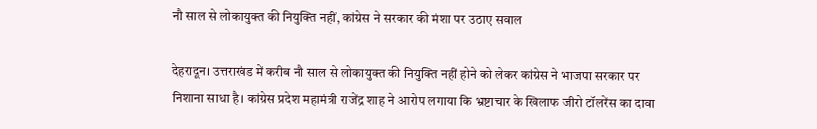नौ साल से लोकायुक्त की नियुक्ति नहीं, कांग्रेस ने सरकार की मंशा पर उठाए सवाल

देहरादून। उत्तराखंड में करीब नौ साल से लोकायुक्त की नियुक्ति नहीं होने को लेकर कांग्रेस ने भाजपा सरकार पर निशाना साधा है। कांग्रेस प्रदेश महामंत्री राजेंद्र शाह ने आरोप लगाया कि भ्रष्टाचार के खिलाफ जीरो टॉलरेंस का दावा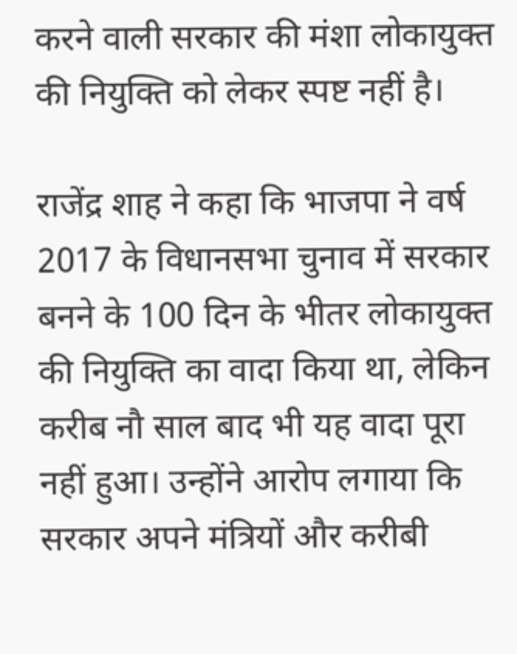करने वाली सरकार की मंशा लोकायुक्त की नियुक्ति को लेकर स्पष्ट नहीं है।

राजेंद्र शाह ने कहा कि भाजपा ने वर्ष 2017 के विधानसभा चुनाव में सरकार बनने के 100 दिन के भीतर लोकायुक्त की नियुक्ति का वादा किया था, लेकिन करीब नौ साल बाद भी यह वादा पूरा नहीं हुआ। उन्होंने आरोप लगाया कि सरकार अपने मंत्रियों और करीबी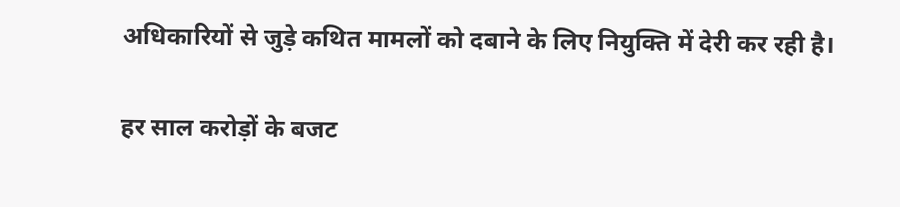अधिकारियों से जुड़े कथित मामलों को दबाने के लिए नियुक्ति में देरी कर रही है।

हर साल करोड़ों के बजट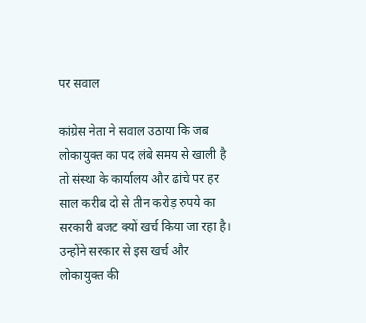पर सवाल

कांग्रेस नेता ने सवाल उठाया कि जब लोकायुक्त का पद लंबे समय से खाली है तो संस्था के कार्यालय और ढांचे पर हर साल करीब दो से तीन करोड़ रुपये का सरकारी बजट क्यों खर्च किया जा रहा है। उन्होंने सरकार से इस खर्च और लोकायुक्त की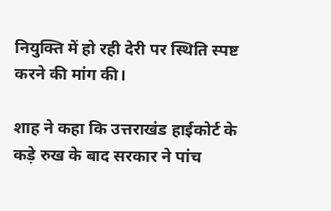नियुक्ति में हो रही देरी पर स्थिति स्पष्ट करने की मांग की।

शाह ने कहा कि उत्तराखंड हाईकोर्ट के कड़े रुख के बाद सरकार ने पांच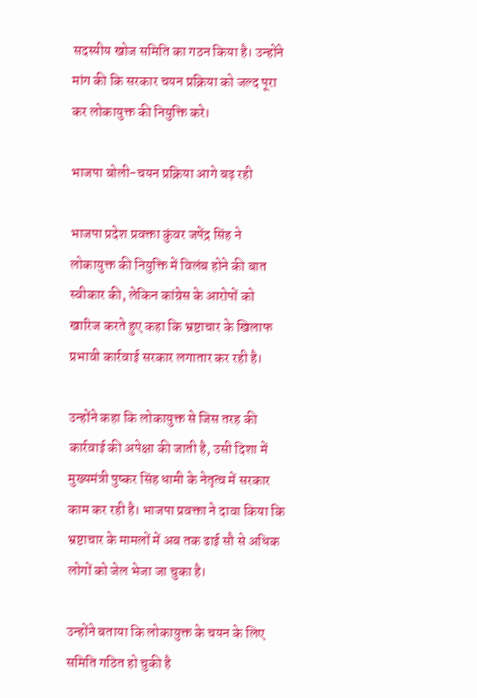सदस्यीय खोज समिति का गठन किया है। उन्होंने मांग की कि सरकार चयन प्रक्रिया को जल्द पूरा कर लोकायुक्त की नियुक्ति करे।

भाजपा बोली-चयन प्रक्रिया आगे बढ़ रही

भाजपा प्रदेश प्रवक्ता कुंवर जपेंद्र सिंह ने लोकायुक्त की नियुक्ति में विलंब होने की बात स्वीकार की, लेकिन कांग्रेस के आरोपों को खारिज करते हुए कहा कि भ्रष्टाचार के खिलाफ प्रभावी कार्रवाई सरकार लगातार कर रही है।

उन्होंने कहा कि लोकायुक्त से जिस तरह की कार्रवाई की अपेक्षा की जाती है, उसी दिशा में मुख्यमंत्री पुष्कर सिंह धामी के नेतृत्व में सरकार काम कर रही है। भाजपा प्रवक्ता ने दावा किया कि भ्रष्टाचार के मामलों में अब तक ढाई सौ से अधिक लोगों को जेल भेजा जा चुका है।

उन्होंने बताया कि लोकायुक्त के चयन के लिए समिति गठित हो चुकी है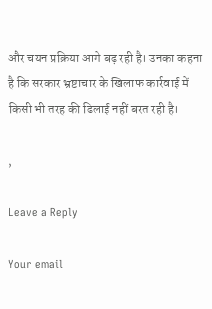और चयन प्रक्रिया आगे बढ़ रही है। उनका कहना है कि सरकार भ्रष्टाचार के खिलाफ कार्रवाई में किसी भी तरह की ढिलाई नहीं बरत रही है।

,

Leave a Reply

Your email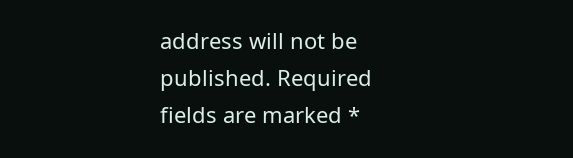address will not be published. Required fields are marked *